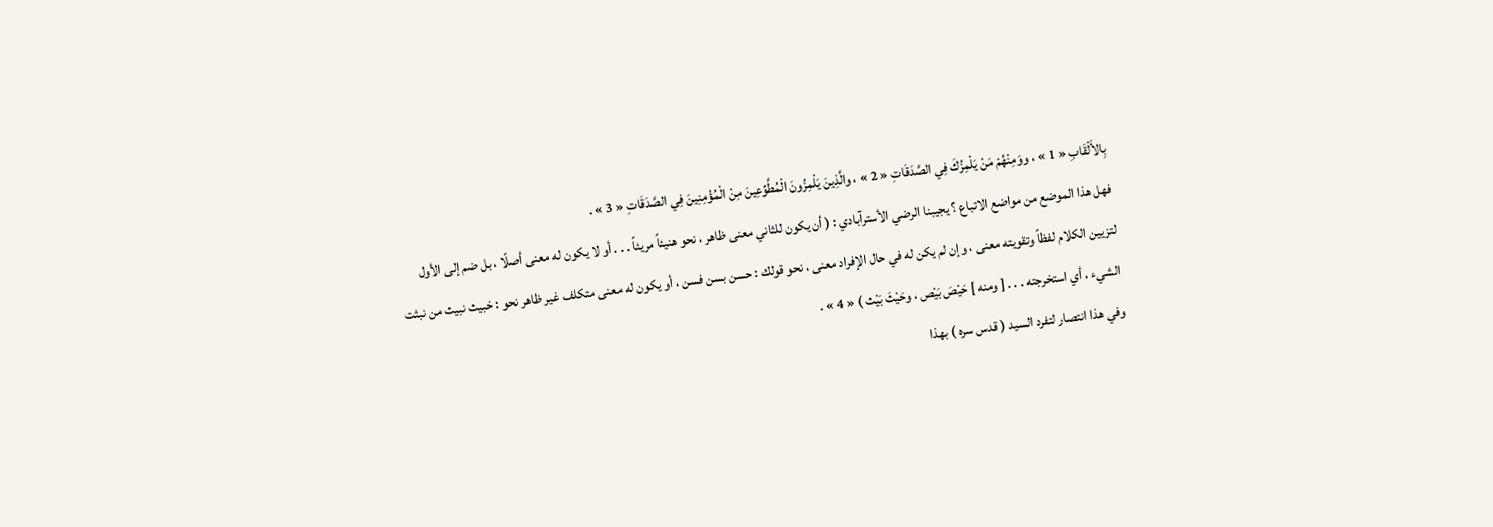بِالأَلْقَابِ « 1 » ، ووَمِنْهُمْ مَنْ يَلْمِزُكَ فِي الصَّدَقَاتِ « 2 » ، والَّذِينَ يَلْمِزُونَ الْمُطَّوِّعِينَ مِنْ الْمُؤْمِنِينَ فِي الصَّدَقَاتِ « 3 » .
فهل هذا الموضع من مواضع الاتباع ؟ يجيبنا الرضي الأسترآبادي : ( أن يكون للثاني معنى ظاهر ، نحو هنيئاً مريئاً . . . أو لا يكون له معنى أصلًا ، بل ضم إلى الأول لتزيين الكلام لفظاً وتقويته معنى ، وإن لم يكن له في حال الإفراد معنى ، نحو قولك : حسن بسن فسن ، أو يكون له معنى متكلف غير ظاهر نحو : خبيث نبيث من نبثت الشيء ، أي استخرجته . . . [ ومنه ] حَيْصَ بَيْص ، وحَيْثَ بَيْث ) « 4 » .
وفي هذا انتصار لتفرد السيد ( قدس سره ) بهذا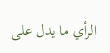الرأي ما يدل على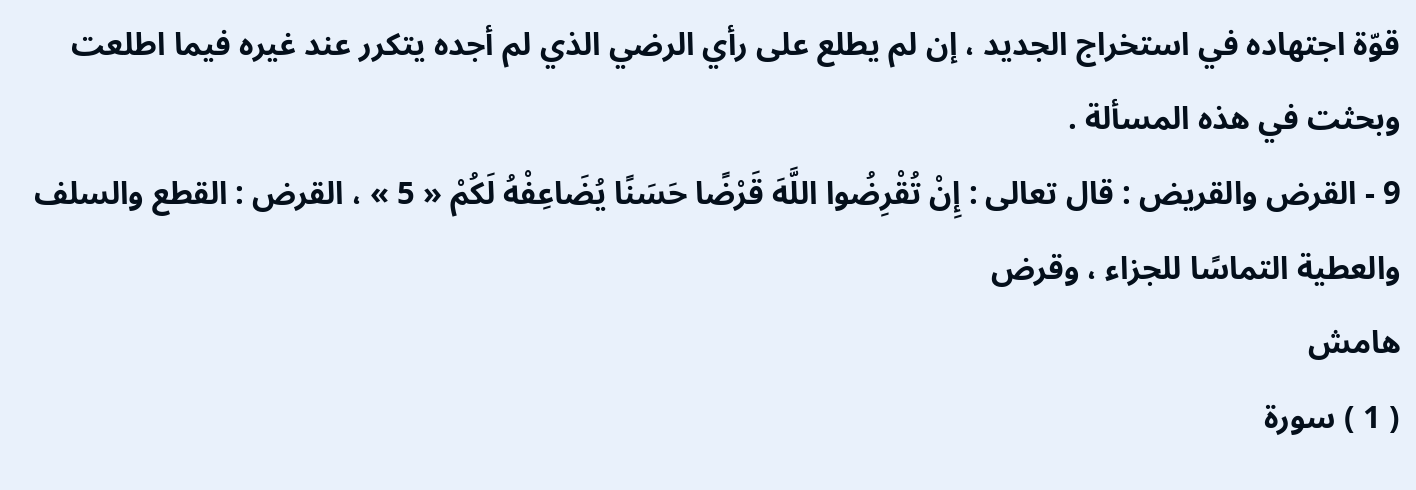قوّة اجتهاده في استخراج الجديد ، إن لم يطلع على رأي الرضي الذي لم أجده يتكرر عند غيره فيما اطلعت وبحثت في هذه المسألة .
9 - القرض والقريض : قال تعالى : إِنْ تُقْرِضُوا اللَّهَ قَرْضًا حَسَنًا يُضَاعِفْهُ لَكُمْ « 5 » ، القرض : القطع والسلف والعطية التماسًا للجزاء ، وقرض
هامش
( 1 ) سورة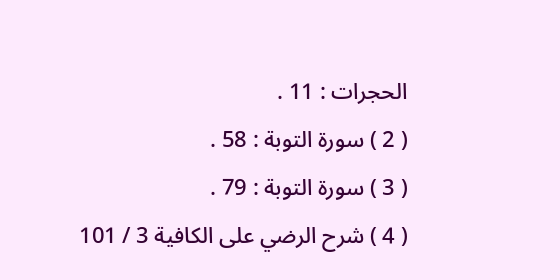الحجرات : 11 .
( 2 ) سورة التوبة : 58 .
( 3 ) سورة التوبة : 79 .
( 4 ) شرح الرضي على الكافية 3 / 101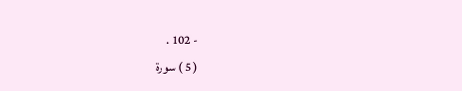- 102 .
( 5 ) سورة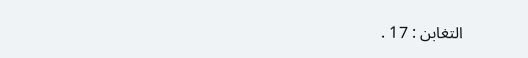التغابن : 17 .